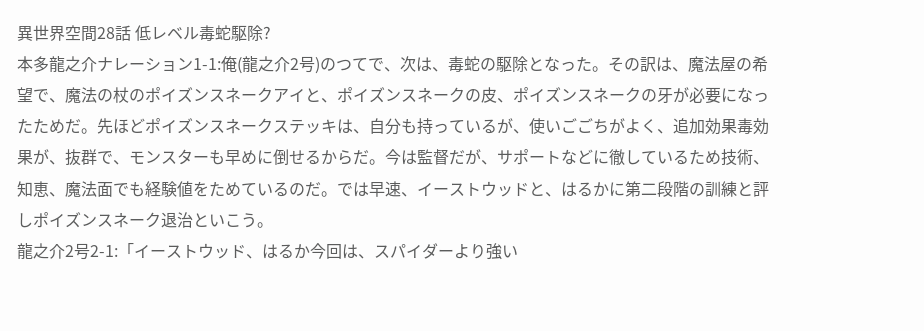異世界空間28話 低レベル毒蛇駆除?
本多龍之介ナレーション1-1:俺(龍之介2号)のつてで、次は、毒蛇の駆除となった。その訳は、魔法屋の希望で、魔法の杖のポイズンスネークアイと、ポイズンスネークの皮、ポイズンスネークの牙が必要になったためだ。先ほどポイズンスネークステッキは、自分も持っているが、使いごごちがよく、追加効果毒効果が、抜群で、モンスターも早めに倒せるからだ。今は監督だが、サポートなどに徹しているため技術、知恵、魔法面でも経験値をためているのだ。では早速、イーストウッドと、はるかに第二段階の訓練と評しポイズンスネーク退治といこう。
龍之介2号2-1:「イーストウッド、はるか今回は、スパイダーより強い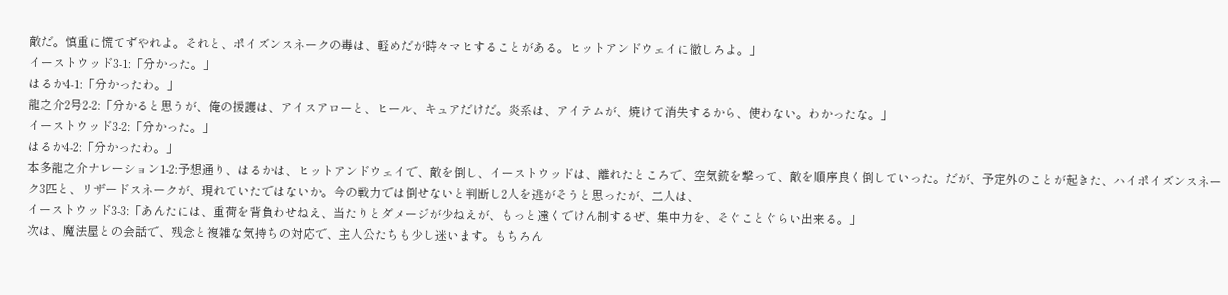敵だ。慎重に慌てずやれよ。それと、ポイズンスネークの毒は、軽めだが時々マヒすることがある。ヒットアンドウェイに徹しろよ。」
イーストウッド3-1:「分かった。」
はるか4-1:「分かったわ。」
龍之介2号2-2:「分かると思うが、俺の援護は、アイスアローと、ヒール、キュアだけだ。炎系は、アイテムが、焼けて消失するから、使わない。わかったな。」
イーストウッド3-2:「分かった。」
はるか4-2:「分かったわ。」
本多龍之介ナレーション1-2:予想通り、はるかは、ヒットアンドウェイで、敵を倒し、イーストウッドは、離れたところで、空気銃を撃って、敵を順序良く倒していった。だが、予定外のことが起きた、ハイポイズンスネーク3匹と、リザードスネークが、現れていたではないか。今の戦力では倒せないと判断し2人を逃がそうと思ったが、二人は、
イーストウッド3-3:「あんたには、重荷を背負わせねえ、当たりとダメージが少ねえが、もっと遠くでけん制するぜ、集中力を、そぐことぐらい出来る。」
次は、魔法屋との会話で、残念と複雑な気持ちの対応で、主人公たちも少し迷います。もちろん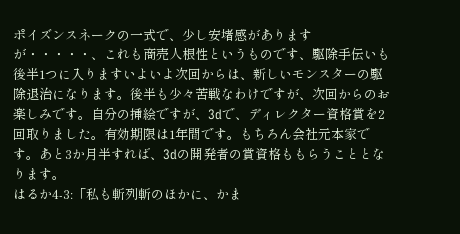ポイズンスネークの一式で、少し安堵感がありますが・・・・・、これも商売人根性というものです、駆除手伝いも後半1つに入りますいよいよ次回からは、新しいモンスターの駆除退治になります。後半も少々苦戦なわけですが、次回からのお楽しみです。自分の挿絵ですが、3dで、ディレクター資格賞を2回取りました。有効期限は1年間です。もちろん会社元本家です。あと3か月半すれば、3dの開発者の賞資格ももらうこととなります。
はるか4-3:「私も斬列斬のほかに、かま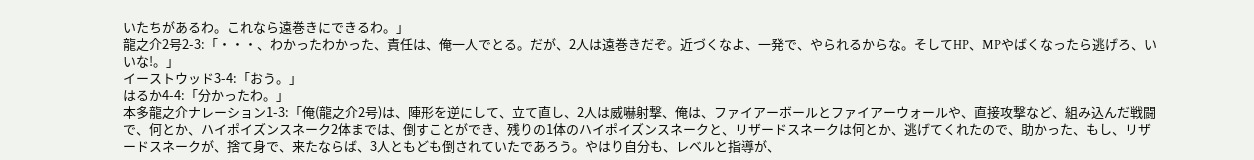いたちがあるわ。これなら遠巻きにできるわ。」
龍之介2号2-3:「・・・、わかったわかった、責任は、俺一人でとる。だが、2人は遠巻きだぞ。近づくなよ、一発で、やられるからな。そしてHP、MPやばくなったら逃げろ、いいな!。」
イーストウッド3-4:「おう。」
はるか4-4:「分かったわ。」
本多龍之介ナレーション1-3:「俺(龍之介2号)は、陣形を逆にして、立て直し、2人は威嚇射撃、俺は、ファイアーボールとファイアーウォールや、直接攻撃など、組み込んだ戦闘で、何とか、ハイポイズンスネーク2体までは、倒すことができ、残りの1体のハイポイズンスネークと、リザードスネークは何とか、逃げてくれたので、助かった、もし、リザードスネークが、捨て身で、来たならば、3人ともども倒されていたであろう。やはり自分も、レベルと指導が、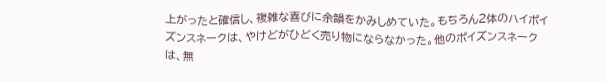上がったと確信し、複雑な喜びに余韻をかみしめていた。もちろん2体のハイポイズンスネークは、やけどがひどく売り物にならなかった。他のポイズンスネークは、無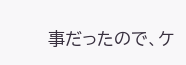事だったので、ケ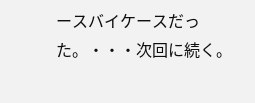ースバイケースだった。・・・次回に続く。